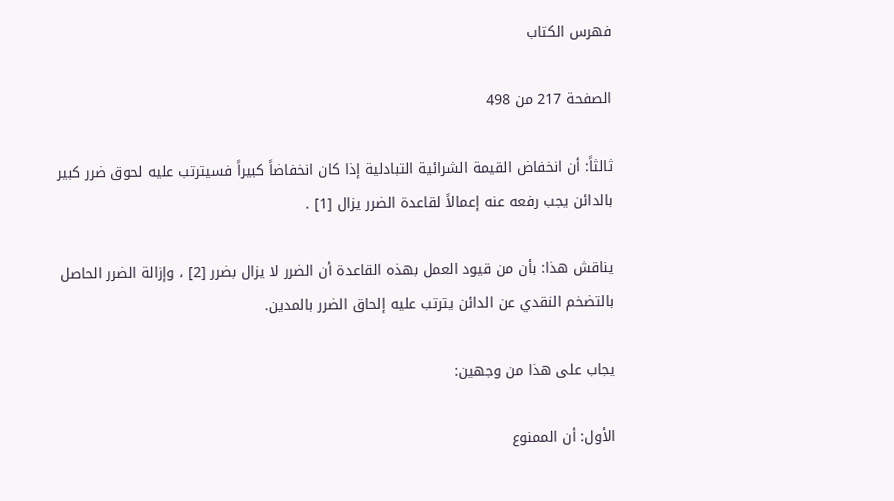فهرس الكتاب

الصفحة 217 من 498

ثالثاً: أن انخفاض القيمة الشرائية التبادلية إذا كان انخفاضاً كبيراً فسيترتب عليه لحوق ضرر كبير بالدائن يجب رفعه عنه إعمالاً لقاعدة الضرر يزال [1] .

يناقش هذا: بأن من قيود العمل بهذه القاعدة أن الضرر لا يزال بضرر [2] ، وإزالة الضرر الحاصل بالتضخم النقدي عن الدائن يترتب عليه إلحاق الضرر بالمدين.

يجاب على هذا من وجهين:

الأول: أن الممنوع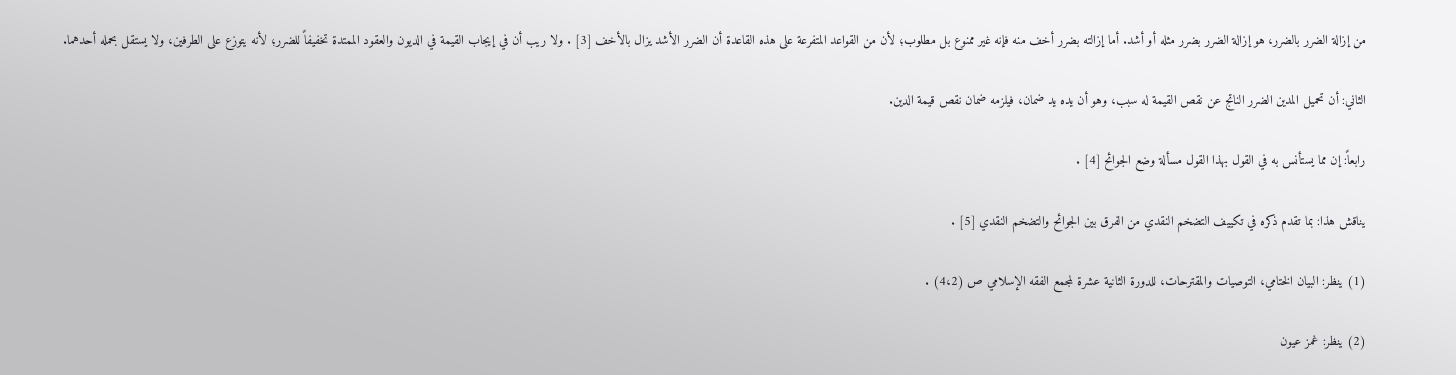من إزالة الضرر بالضرر، هو إزالة الضرر بضرر مثله أو أشد. أما إزالته بضرر أخف منه فإنه غير ممنوع بل مطلوب؛ لأن من القواعد المتفرعة على هذه القاعدة أن الضرر الأشد يزال بالأخف [3] . ولا ريب أن في إيجاب القيمة في الديون والعقود الممتدة تخفيفاً للضرر؛ لأنه يتوزع على الطرفين، ولا يستقل بحمله أحدهما.

الثاني: أن تحميل المدين الضرر الناتج عن نقص القيمة له سبب، وهو أن يده يد ضمان، فيلزمه ضمان نقص قيمة الدين.

رابعاً: إن مما يستأنس به في القول بهذا القول مسألة وضع الجوائح [4] .

يناقش هذا: بما تقدم ذكره في تكييف التضخم النقدي من الفرق بين الجوائح والتضخم النقدي [5] .

(1) ينظر: البيان الختامي، التوصيات والمقترحات، للدورة الثانية عشرة لمجمع الفقه الإسلامي ص (4،2) .

(2) ينظر: غمز عيون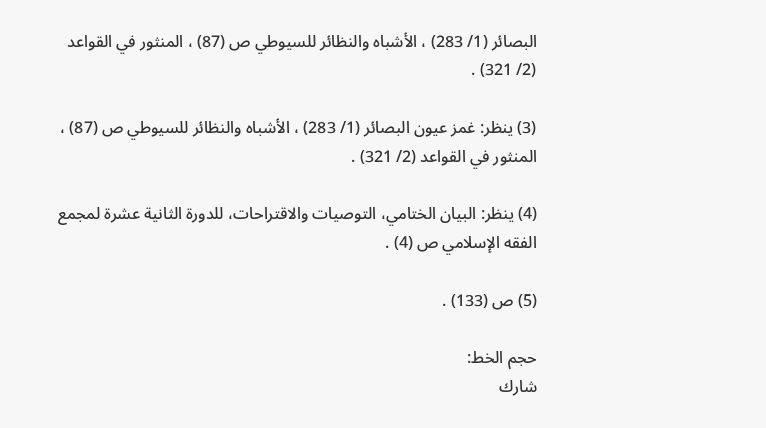البصائر (1/ 283) ، الأشباه والنظائر للسيوطي ص (87) ، المنثور في القواعد (2/ 321) .

(3) ينظر: غمز عيون البصائر (1/ 283) ، الأشباه والنظائر للسيوطي ص (87) ، المنثور في القواعد (2/ 321) .

(4) ينظر: البيان الختامي، التوصيات والاقتراحات، للدورة الثانية عشرة لمجمع الفقه الإسلامي ص (4) .

(5) ص (133) .

حجم الخط:
شارك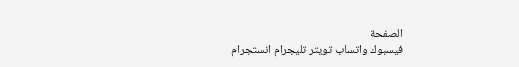الصفحة
فيسبوك واتساب تويتر تليجرام انستجرام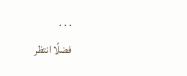. . .
فضلًا انتظر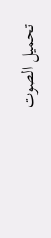تحميل الصوت